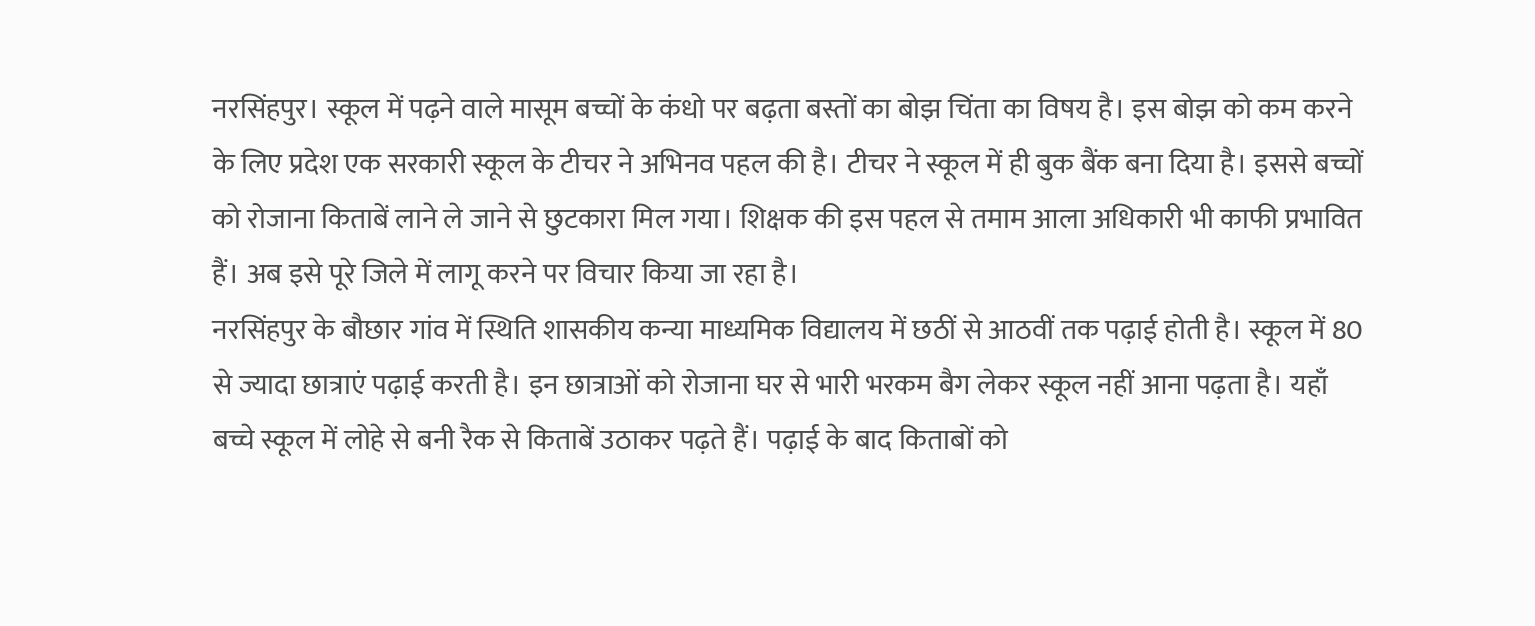नरसिंहपुर। स्कूल में पढ़ने वाले मासूम बच्चों के कंधो पर बढ़ता बस्तों का बोझ चिंता का विषय है। इस बोझ को कम करने के लिए प्रदेश एक सरकारी स्कूल के टीचर ने अभिनव पहल की है। टीचर ने स्कूल में ही बुक बैंक बना दिया है। इससे बच्चों को रोजाना किताबें लाने ले जाने से छुटकारा मिल गया। शिक्षक की इस पहल से तमाम आला अधिकारी भी काफी प्रभावित हैं। अब इसे पूरे जिले में लागू करने पर विचार किया जा रहा है।
नरसिंहपुर के बौछार गांव में स्थिति शासकीय कन्या माध्यमिक विद्यालय में छठीं से आठवीं तक पढ़ाई होती है। स्कूल में 80 से ज्यादा छात्राएं पढ़ाई करती है। इन छात्राओं को रोजाना घर से भारी भरकम बैग लेकर स्कूल नहीं आना पढ़ता है। यहाँ बच्चे स्कूल में लोहे से बनी रैक से किताबें उठाकर पढ़ते हैं। पढ़ाई के बाद किताबों को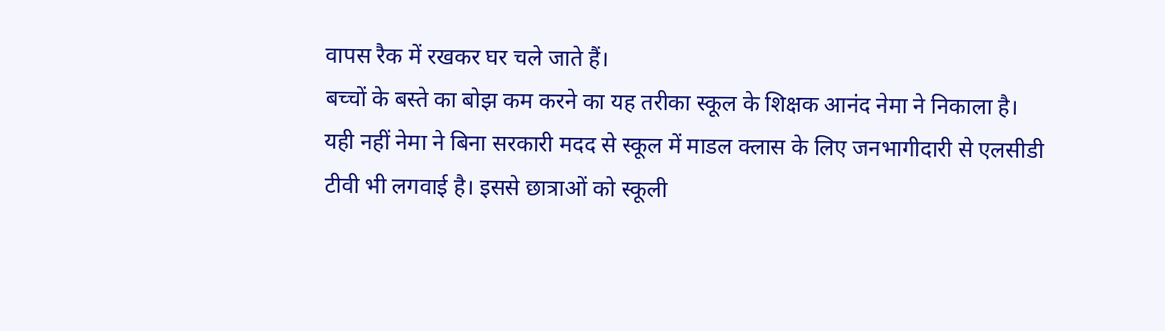वापस रैक में रखकर घर चले जाते हैं।
बच्चों के बस्ते का बोझ कम करने का यह तरीका स्कूल के शिक्षक आनंद नेमा ने निकाला है। यही नहीं नेमा ने बिना सरकारी मदद से स्कूल में माडल क्लास के लिए जनभागीदारी से एलसीडी टीवी भी लगवाई है। इससे छात्राओं को स्कूली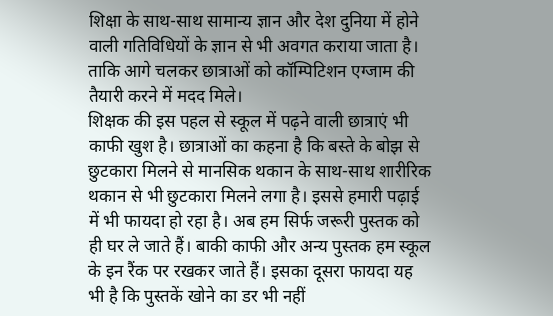शिक्षा के साथ-साथ सामान्य ज्ञान और देश दुनिया में होने वाली गतिविधियों के ज्ञान से भी अवगत कराया जाता है। ताकि आगे चलकर छात्राओं को कॉम्पिटिशन एग्जाम की तैयारी करने में मदद मिले।
शिक्षक की इस पहल से स्कूल में पढ़ने वाली छात्राएं भी काफी खुश है। छात्राओं का कहना है कि बस्ते के बोझ से छुटकारा मिलने से मानसिक थकान के साथ-साथ शारीरिक थकान से भी छुटकारा मिलने लगा है। इससे हमारी पढ़ाई में भी फायदा हो रहा है। अब हम सिर्फ जरूरी पुस्तक को ही घर ले जाते हैं। बाकी काफी और अन्य पुस्तक हम स्कूल के इन रैंक पर रखकर जाते हैं। इसका दूसरा फायदा यह भी है कि पुस्तकें खोने का डर भी नहीं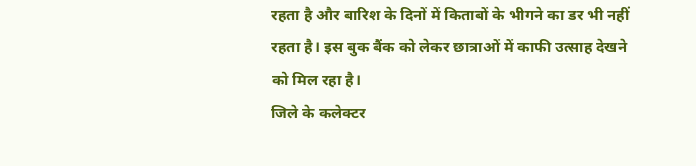रहता है और बारिश के दिनों में किताबों के भीगने का डर भी नहीं रहता है। इस बुक बैंक को लेकर छात्राओं में काफी उत्साह देखने को मिल रहा है।
जिले के कलेक्टर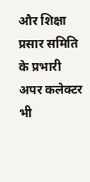और शिक्षा प्रसार समिति के प्रभारी अपर कलेक्टर भी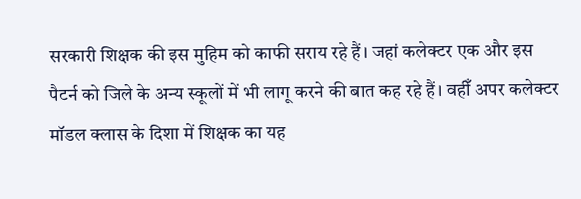सरकारी शिक्षक की इस मुहिम को काफी सराय रहे हैं। जहां कलेक्टर एक और इस पैटर्न को जिले के अन्य स्कूलों में भी लागू करने की बात कह रहे हैं। वहीँ अपर कलेक्टर मॉडल क्लास के दिशा में शिक्षक का यह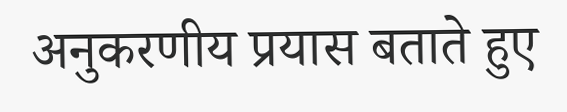अनुकरणीय प्रयास बताते हुए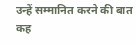उन्हें सम्मानित करने की बात कह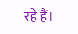रहे हैं।